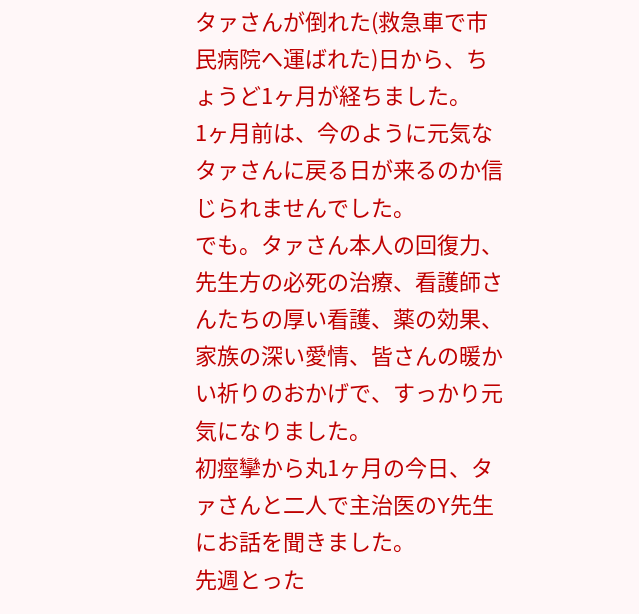タァさんが倒れた(救急車で市民病院へ運ばれた)日から、ちょうど1ヶ月が経ちました。
1ヶ月前は、今のように元気なタァさんに戻る日が来るのか信じられませんでした。
でも。タァさん本人の回復力、先生方の必死の治療、看護師さんたちの厚い看護、薬の効果、家族の深い愛情、皆さんの暖かい祈りのおかげで、すっかり元気になりました。
初痙攣から丸1ヶ月の今日、タァさんと二人で主治医のY先生にお話を聞きました。
先週とった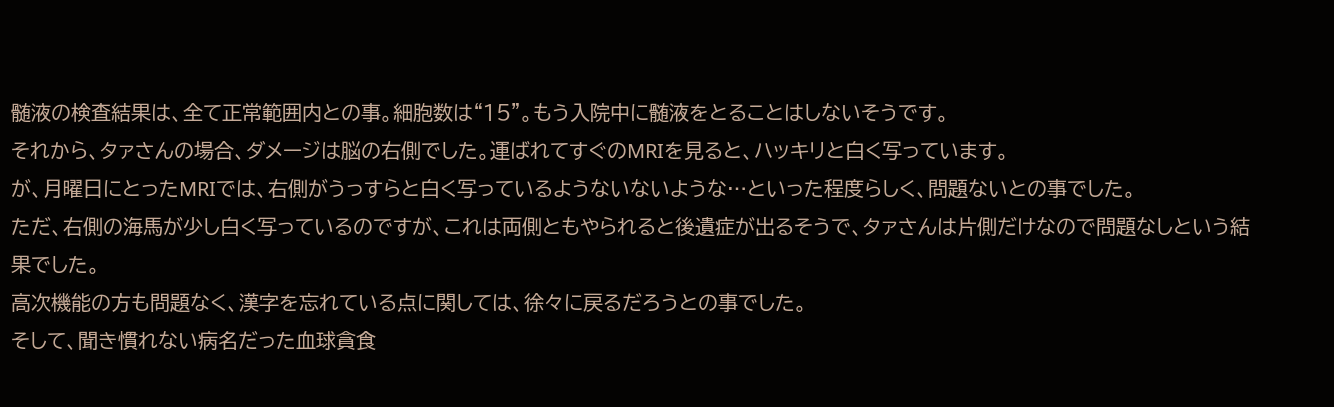髄液の検査結果は、全て正常範囲内との事。細胞数は“15”。もう入院中に髄液をとることはしないそうです。
それから、タァさんの場合、ダメージは脳の右側でした。運ばれてすぐのMRIを見ると、ハッキリと白く写っています。
が、月曜日にとったMRIでは、右側がうっすらと白く写っているようないないような…といった程度らしく、問題ないとの事でした。
ただ、右側の海馬が少し白く写っているのですが、これは両側ともやられると後遺症が出るそうで、タァさんは片側だけなので問題なしという結果でした。
高次機能の方も問題なく、漢字を忘れている点に関しては、徐々に戻るだろうとの事でした。
そして、聞き慣れない病名だった血球貪食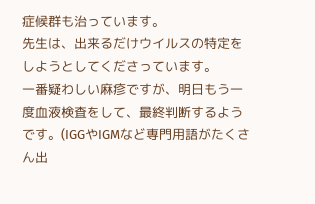症候群も治っています。
先生は、出来るだけウイルスの特定をしようとしてくださっています。
一番疑わしい麻疹ですが、明日もう一度血液検査をして、最終判断するようです。(IGGやIGMなど専門用語がたくさん出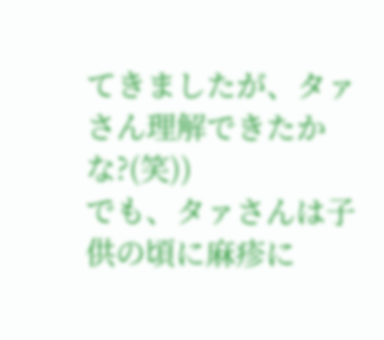てきましたが、タァさん理解できたかな?(笑))
でも、タァさんは子供の頃に麻疹に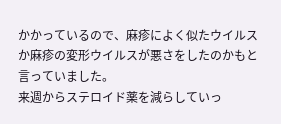かかっているので、麻疹によく似たウイルスか麻疹の変形ウイルスが悪さをしたのかもと言っていました。
来週からステロイド薬を減らしていっ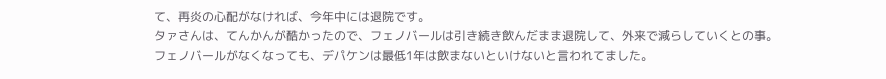て、再炎の心配がなければ、今年中には退院です。
タァさんは、てんかんが酷かったので、フェノバールは引き続き飲んだまま退院して、外来で減らしていくとの事。
フェノバールがなくなっても、デパケンは最低1年は飲まないといけないと言われてました。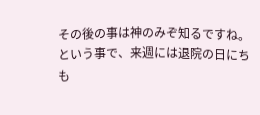その後の事は神のみぞ知るですね。
という事で、来週には退院の日にちも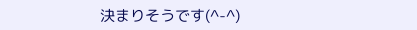決まりそうです(^-^)